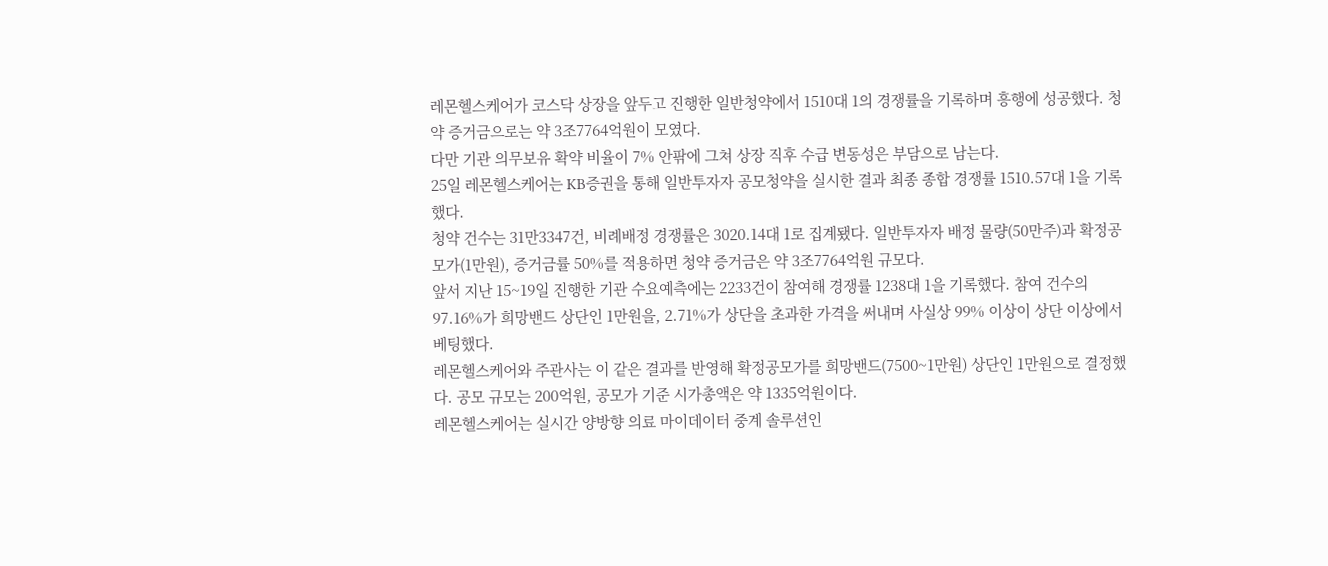레몬헬스케어가 코스닥 상장을 앞두고 진행한 일반청약에서 1510대 1의 경쟁률을 기록하며 흥행에 성공했다. 청약 증거금으로는 약 3조7764억원이 모였다.
다만 기관 의무보유 확약 비율이 7% 안팎에 그쳐 상장 직후 수급 변동성은 부담으로 남는다.
25일 레몬헬스케어는 KB증권을 통해 일반투자자 공모청약을 실시한 결과 최종 종합 경쟁률 1510.57대 1을 기록했다.
청약 건수는 31만3347건, 비례배정 경쟁률은 3020.14대 1로 집계됐다. 일반투자자 배정 물량(50만주)과 확정공모가(1만원), 증거금률 50%를 적용하면 청약 증거금은 약 3조7764억원 규모다.
앞서 지난 15~19일 진행한 기관 수요예측에는 2233건이 참여해 경쟁률 1238대 1을 기록했다. 참여 건수의 97.16%가 희망밴드 상단인 1만원을, 2.71%가 상단을 초과한 가격을 써내며 사실상 99% 이상이 상단 이상에서 베팅했다.
레몬헬스케어와 주관사는 이 같은 결과를 반영해 확정공모가를 희망밴드(7500~1만원) 상단인 1만원으로 결정했다. 공모 규모는 200억원, 공모가 기준 시가총액은 약 1335억원이다.
레몬헬스케어는 실시간 양방향 의료 마이데이터 중계 솔루션인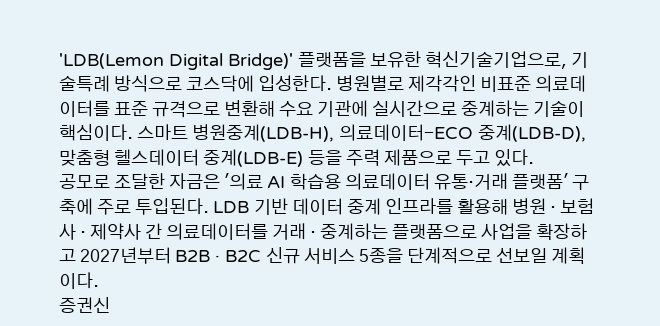'LDB(Lemon Digital Bridge)' 플랫폼을 보유한 혁신기술기업으로, 기술특례 방식으로 코스닥에 입성한다. 병원별로 제각각인 비표준 의료데이터를 표준 규격으로 변환해 수요 기관에 실시간으로 중계하는 기술이 핵심이다. 스마트 병원중계(LDB-H), 의료데이터-ECO 중계(LDB-D), 맞춤형 헬스데이터 중계(LDB-E) 등을 주력 제품으로 두고 있다.
공모로 조달한 자금은 '의료 AI 학습용 의료데이터 유통·거래 플랫폼' 구축에 주로 투입된다. LDB 기반 데이터 중계 인프라를 활용해 병원 · 보험사 · 제약사 간 의료데이터를 거래 · 중계하는 플랫폼으로 사업을 확장하고 2027년부터 B2B · B2C 신규 서비스 5종을 단계적으로 선보일 계획이다.
증권신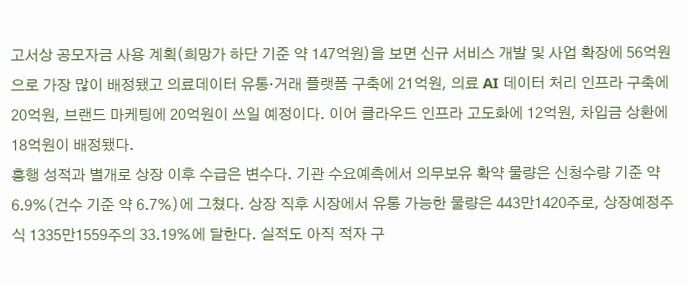고서상 공모자금 사용 계획(희망가 하단 기준 약 147억원)을 보면 신규 서비스 개발 및 사업 확장에 56억원으로 가장 많이 배정됐고 의료데이터 유통·거래 플랫폼 구축에 21억원, 의료 AI 데이터 처리 인프라 구축에 20억원, 브랜드 마케팅에 20억원이 쓰일 예정이다. 이어 클라우드 인프라 고도화에 12억원, 차입금 상환에 18억원이 배정됐다.
흥행 성적과 별개로 상장 이후 수급은 변수다. 기관 수요예측에서 의무보유 확약 물량은 신청수량 기준 약 6.9%(건수 기준 약 6.7%)에 그쳤다. 상장 직후 시장에서 유통 가능한 물량은 443만1420주로, 상장예정주식 1335만1559주의 33.19%에 달한다. 실적도 아직 적자 구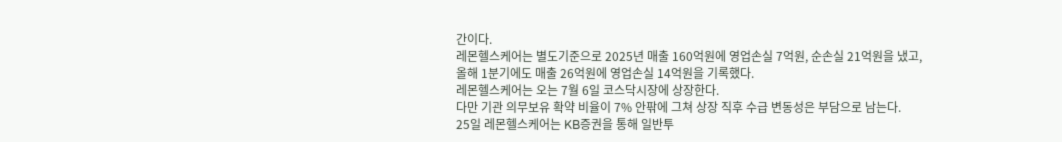간이다.
레몬헬스케어는 별도기준으로 2025년 매출 160억원에 영업손실 7억원, 순손실 21억원을 냈고, 올해 1분기에도 매출 26억원에 영업손실 14억원을 기록했다.
레몬헬스케어는 오는 7월 6일 코스닥시장에 상장한다.
다만 기관 의무보유 확약 비율이 7% 안팎에 그쳐 상장 직후 수급 변동성은 부담으로 남는다.
25일 레몬헬스케어는 KB증권을 통해 일반투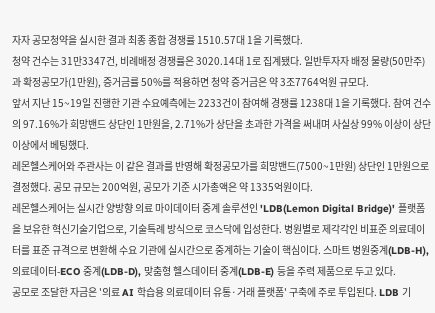자자 공모청약을 실시한 결과 최종 종합 경쟁률 1510.57대 1을 기록했다.
청약 건수는 31만3347건, 비례배정 경쟁률은 3020.14대 1로 집계됐다. 일반투자자 배정 물량(50만주)과 확정공모가(1만원), 증거금률 50%를 적용하면 청약 증거금은 약 3조7764억원 규모다.
앞서 지난 15~19일 진행한 기관 수요예측에는 2233건이 참여해 경쟁률 1238대 1을 기록했다. 참여 건수의 97.16%가 희망밴드 상단인 1만원을, 2.71%가 상단을 초과한 가격을 써내며 사실상 99% 이상이 상단 이상에서 베팅했다.
레몬헬스케어와 주관사는 이 같은 결과를 반영해 확정공모가를 희망밴드(7500~1만원) 상단인 1만원으로 결정했다. 공모 규모는 200억원, 공모가 기준 시가총액은 약 1335억원이다.
레몬헬스케어는 실시간 양방향 의료 마이데이터 중계 솔루션인 'LDB(Lemon Digital Bridge)' 플랫폼을 보유한 혁신기술기업으로, 기술특례 방식으로 코스닥에 입성한다. 병원별로 제각각인 비표준 의료데이터를 표준 규격으로 변환해 수요 기관에 실시간으로 중계하는 기술이 핵심이다. 스마트 병원중계(LDB-H), 의료데이터-ECO 중계(LDB-D), 맞춤형 헬스데이터 중계(LDB-E) 등을 주력 제품으로 두고 있다.
공모로 조달한 자금은 '의료 AI 학습용 의료데이터 유통·거래 플랫폼' 구축에 주로 투입된다. LDB 기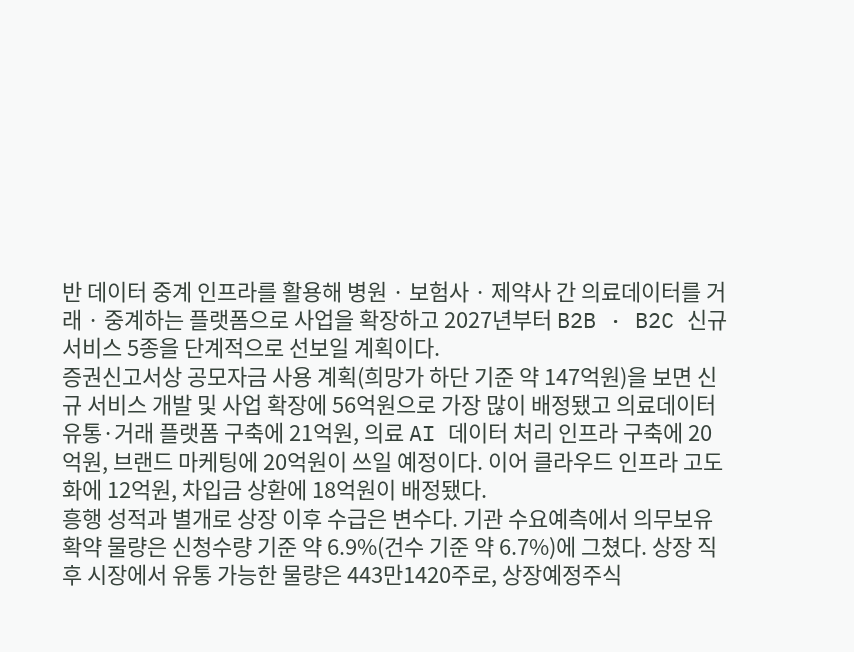반 데이터 중계 인프라를 활용해 병원 · 보험사 · 제약사 간 의료데이터를 거래 · 중계하는 플랫폼으로 사업을 확장하고 2027년부터 B2B · B2C 신규 서비스 5종을 단계적으로 선보일 계획이다.
증권신고서상 공모자금 사용 계획(희망가 하단 기준 약 147억원)을 보면 신규 서비스 개발 및 사업 확장에 56억원으로 가장 많이 배정됐고 의료데이터 유통·거래 플랫폼 구축에 21억원, 의료 AI 데이터 처리 인프라 구축에 20억원, 브랜드 마케팅에 20억원이 쓰일 예정이다. 이어 클라우드 인프라 고도화에 12억원, 차입금 상환에 18억원이 배정됐다.
흥행 성적과 별개로 상장 이후 수급은 변수다. 기관 수요예측에서 의무보유 확약 물량은 신청수량 기준 약 6.9%(건수 기준 약 6.7%)에 그쳤다. 상장 직후 시장에서 유통 가능한 물량은 443만1420주로, 상장예정주식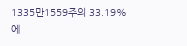1335만1559주의 33.19%에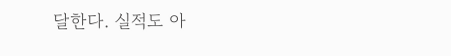달한다. 실적도 아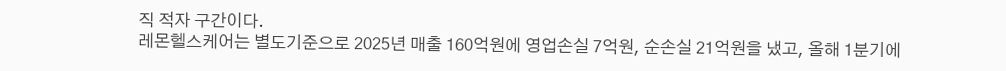직 적자 구간이다.
레몬헬스케어는 별도기준으로 2025년 매출 160억원에 영업손실 7억원, 순손실 21억원을 냈고, 올해 1분기에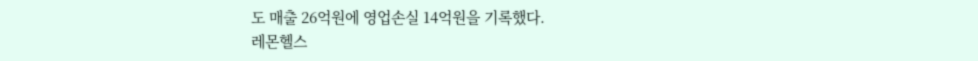도 매출 26억원에 영업손실 14억원을 기록했다.
레몬헬스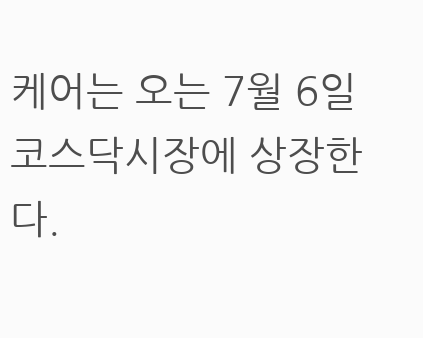케어는 오는 7월 6일 코스닥시장에 상장한다.